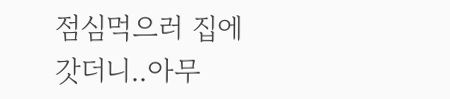점심먹으러 집에 갓더니..아무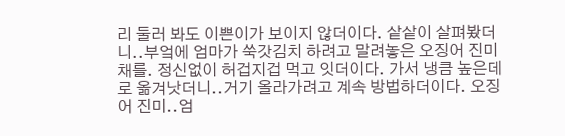리 둘러 봐도 이쁜이가 보이지 않더이다. 샅샅이 살펴봤더니..부엌에 엄마가 쑥갓김치 하려고 말려놓은 오징어 진미채를. 정신없이 허겁지겁 먹고 잇더이다. 가서 냉큼 높은데로 옮겨낫더니..거기 올라가려고 계속 방법하더이다. 오징어 진미..엄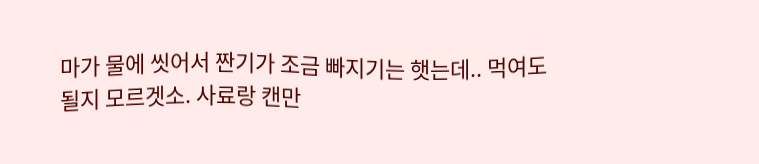마가 물에 씻어서 짠기가 조금 빠지기는 햇는데.. 먹여도 될지 모르겟소. 사료랑 캔만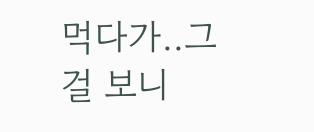먹다가..그걸 보니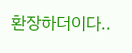환장하더이다..